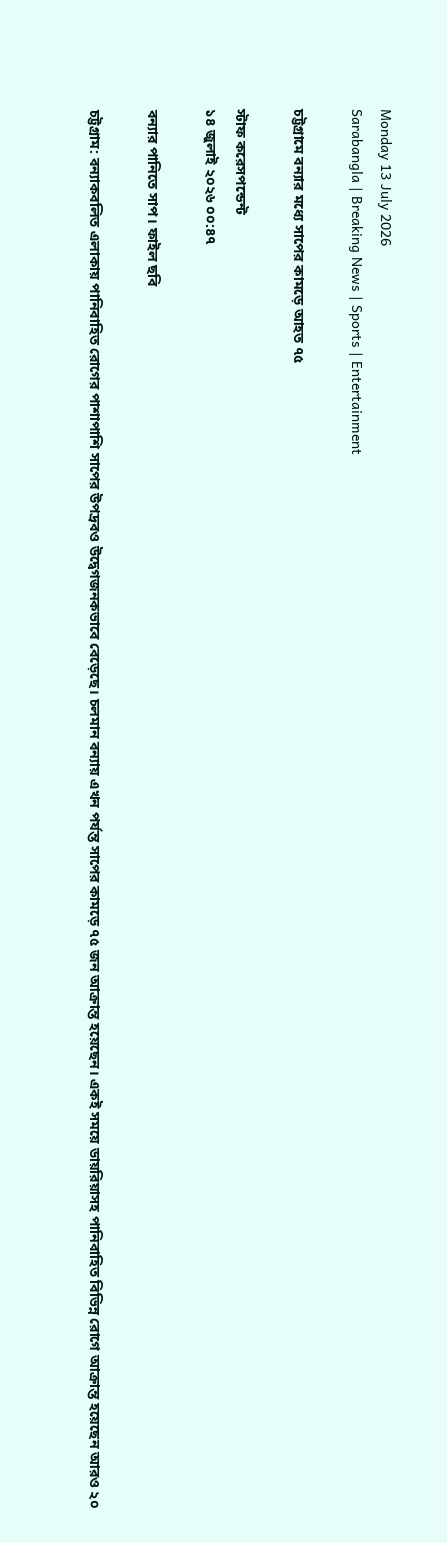Monday 13 July 2026
Sarabangla | Breaking News | Sports | Entertainment

চট্টগ্রামে বন্যার মধ্যে সাপের কামড়ে আহত ৭৫

স্টাফ করেসপন্ডেন্ট
১৪ জুলাই ২০২৬ ০০:৪৭

বন্যার পানিতে সাপ। ফাইল ছবি

চট্টগ্রাম: বন্যাকবলিত এলাকায় পানিবাহিত রোগের পাশাপাশি সাপের উপদ্রবও উদ্বেগজনকভাবে বেড়েছে। চলমান বন্যায় এখন পর্যন্ত সাপের কামড়ে ৭৫ জন আক্রান্ত হয়েছেন। একই সময়ে ডায়রিয়াসহ পানিবাহিত বিভিন্ন রোগে আক্রান্ত হয়েছেন আরও ২০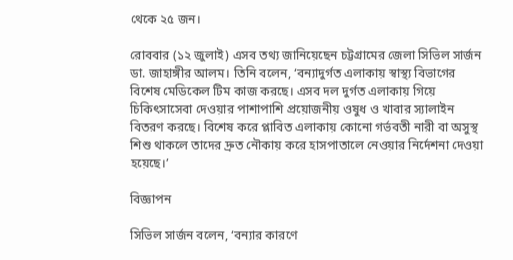থেকে ২৫ জন।

রোববার (১২ জুলাই) এসব তথ্য জানিয়েছেন চট্টগ্রামের জেলা সিভিল সার্জন ডা. জাহাঙ্গীর আলম। তিনি বলেন, ‘বন্যাদুর্গত এলাকায় স্বাস্থ্য বিভাগের বিশেষ মেডিকেল টিম কাজ করছে। এসব দল দুর্গত এলাকায় গিয়ে চিকিৎসাসেবা দেওয়ার পাশাপাশি প্রয়োজনীয় ওষুধ ও খাবার স্যালাইন বিতরণ করছে। বিশেষ করে প্লাবিত এলাকায় কোনো গর্ভবতী নারী বা অসুস্থ শিশু থাকলে তাদের দ্রুত নৌকায় করে হাসপাতালে নেওয়ার নির্দেশনা দেওয়া হয়েছে।’

বিজ্ঞাপন

সিভিল সার্জন বলেন, ‘বন্যার কারণে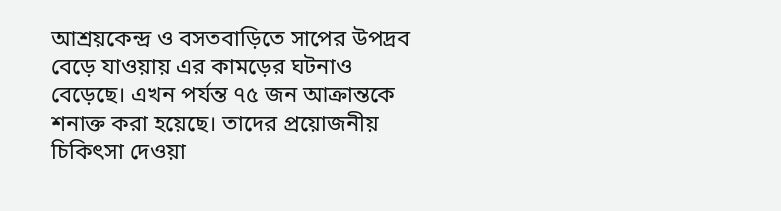আশ্রয়কেন্দ্র ও বসতবাড়িতে সাপের উপদ্রব বেড়ে যাওয়ায় এর কামড়ের ঘটনাও বেড়েছে। এখন পর্যন্ত ৭৫ জন আক্রান্তকে শনাক্ত করা হয়েছে। তাদের প্রয়োজনীয় চিকিৎসা দেওয়া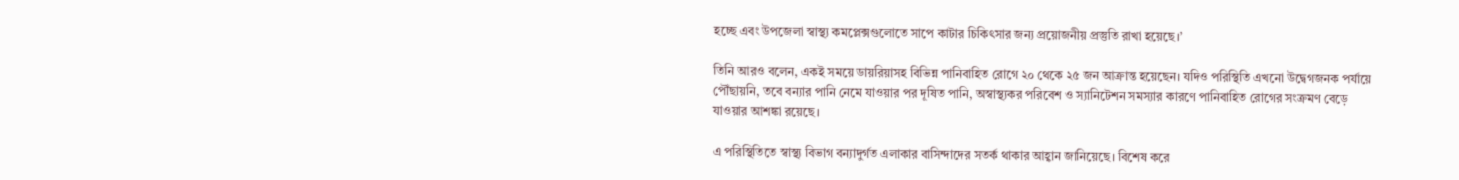হচ্ছে এবং উপজেলা স্বাস্থ্য কমপ্লেক্সগুলোতে সাপে কাটার চিকিৎসার জন্য প্রয়োজনীয় প্রস্তুতি রাখা হয়েছে।’

তিনি আরও বলেন, একই সময়ে ডায়রিয়াসহ বিভিন্ন পানিবাহিত রোগে ২০ থেকে ২৫ জন আক্রান্ত হয়েছেন। যদিও পরিস্থিতি এখনো উদ্বেগজনক পর্যায়ে পৌঁছায়নি, তবে বন্যার পানি নেমে যাওয়ার পর দূষিত পানি, অস্বাস্থ্যকর পরিবেশ ও স্যানিটেশন সমস্যার কারণে পানিবাহিত রোগের সংক্রমণ বেড়ে যাওয়ার আশঙ্কা রয়েছে।

এ পরিস্থিতিতে স্বাস্থ্য বিভাগ বন্যাদুর্গত এলাকার বাসিন্দাদের সতর্ক থাকার আহ্বান জানিয়েছে। বিশেষ করে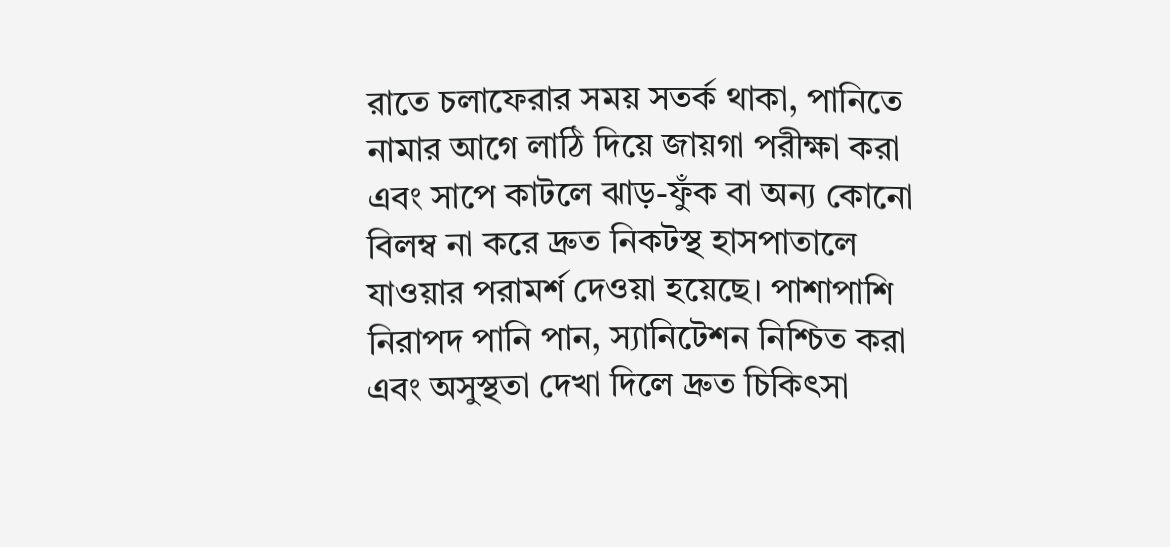রাতে চলাফেরার সময় সতর্ক থাকা, পানিতে নামার আগে লাঠি দিয়ে জায়গা পরীক্ষা করা এবং সাপে কাটলে ঝাড়-ফুঁক বা অন্য কোনো বিলম্ব না করে দ্রুত নিকটস্থ হাসপাতালে যাওয়ার পরামর্শ দেওয়া হয়েছে। পাশাপাশি নিরাপদ পানি পান, স্যানিটেশন নিশ্চিত করা এবং অসুস্থতা দেখা দিলে দ্রুত চিকিৎসা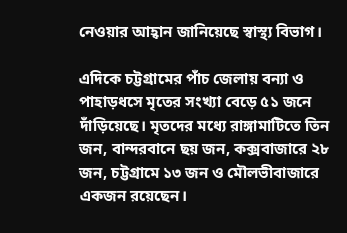নেওয়ার আহ্বান জানিয়েছে স্বাস্থ্য বিভাগ।

এদিকে চট্টগ্রামের পাঁচ জেলায় বন্যা ও পাহাড়ধসে মৃতের সংখ্যা বেড়ে ৫১ জনে দাঁড়িয়েছে। মৃতদের মধ্যে রাঙ্গামাটিতে তিন জন, বান্দরবানে ছয় জন, কক্সবাজারে ২৮ জন, চট্টগ্রামে ১৩ জন ও মৌলভীবাজারে একজন রয়েছেন।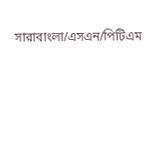সারাবাংলা/এসএন/পিটিএম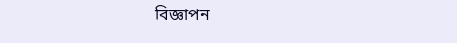বিজ্ঞাপন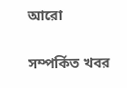আরো

সম্পর্কিত খবর